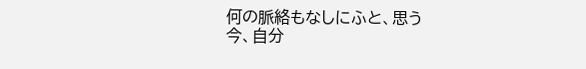何の脈絡もなしにふと、思う
今、自分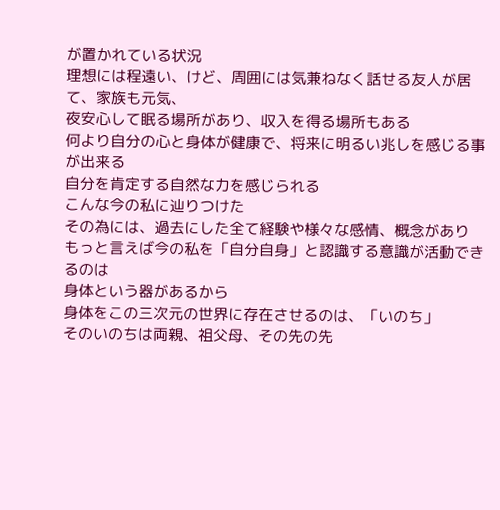が置かれている状況
理想には程遠い、けど、周囲には気兼ねなく話せる友人が居て、家族も元気、
夜安心して眠る場所があり、収入を得る場所もある
何より自分の心と身体が健康で、将来に明るい兆しを感じる事が出来る
自分を肯定する自然な力を感じられる
こんな今の私に辿りつけた
その為には、過去にした全て経験や様々な感情、概念があり
もっと言えば今の私を「自分自身」と認識する意識が活動できるのは
身体という器があるから
身体をこの三次元の世界に存在させるのは、「いのち」
そのいのちは両親、祖父母、その先の先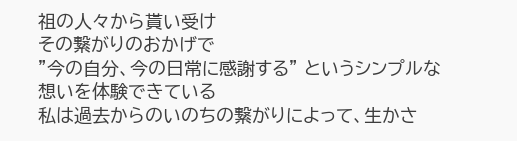祖の人々から貰い受け
その繋がりのおかげで
”今の自分、今の日常に感謝する” というシンプルな想いを体験できている
私は過去からのいのちの繋がりによって、生かさ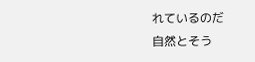れているのだ
自然とそう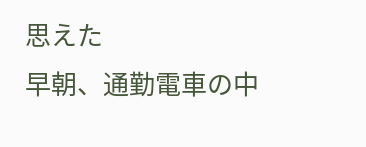思えた
早朝、通勤電車の中